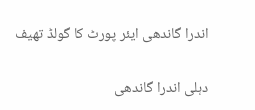اندرا گاندھی ایئر پورٹ کا گولڈ تھیف

دہلی اندرا گاندھی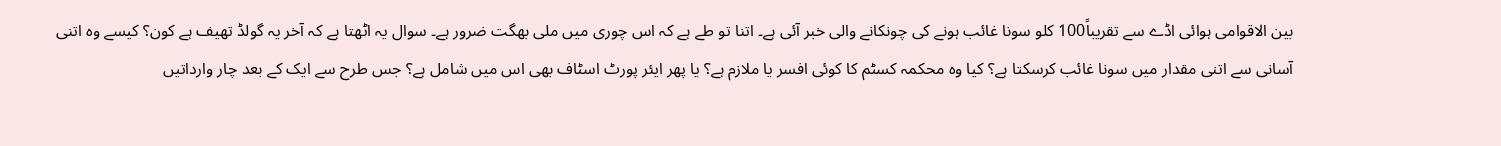بین الاقوامی ہوائی اڈے سے تقریباً100 کلو سونا غائب ہونے کی چونکانے والی خبر آئی ہے۔ اتنا تو طے ہے کہ اس چوری میں ملی بھگت ضرور ہے۔ سوال یہ اٹھتا ہے کہ آخر یہ گولڈ تھیف ہے کون؟ کیسے وہ اتنی آسانی سے اتنی مقدار میں سونا غائب کرسکتا ہے؟ کیا وہ محکمہ کسٹم کا کوئی افسر یا ملازم ہے؟ یا پھر ایئر پورٹ اسٹاف بھی اس میں شامل ہے؟ جس طرح سے ایک کے بعد چار وارداتیں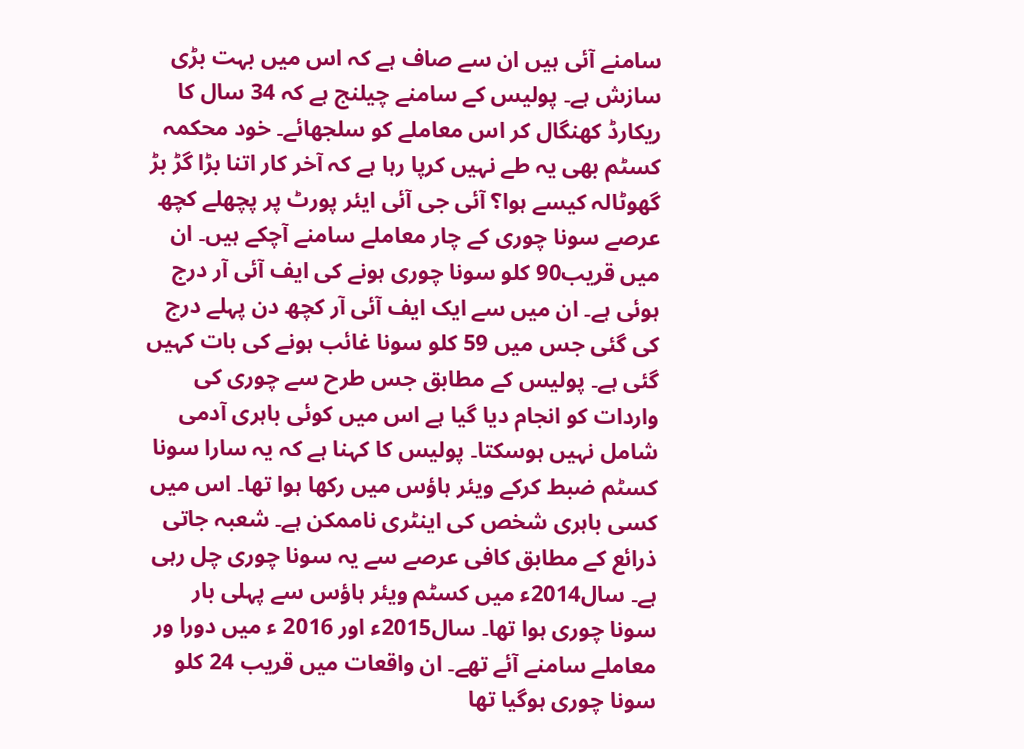سامنے آئی ہیں ان سے صاف ہے کہ اس میں بہت بڑی سازش ہے۔ پولیس کے سامنے چیلنج ہے کہ 34 سال کا ریکارڈ کھنگال کر اس معاملے کو سلجھائے۔ خود محکمہ کسٹم بھی یہ طے نہیں کرپا رہا ہے کہ آخر کار اتنا بڑا گڑ بڑ گھوٹالہ کیسے ہوا؟ آئی جی آئی ایئر پورٹ پر پچھلے کچھ عرصے سونا چوری کے چار معاملے سامنے آچکے ہیں۔ ان میں قریب90 کلو سونا چوری ہونے کی ایف آئی آر درج ہوئی ہے۔ ان میں سے ایک ایف آئی آر کچھ دن پہلے درج کی گئی جس میں 59 کلو سونا غائب ہونے کی بات کہیں گئی ہے۔ پولیس کے مطابق جس طرح سے چوری کی واردات کو انجام دیا گیا ہے اس میں کوئی باہری آدمی شامل نہیں ہوسکتا۔ پولیس کا کہنا ہے کہ یہ سارا سونا کسٹم ضبط کرکے ویئر ہاؤس میں رکھا ہوا تھا۔ اس میں کسی باہری شخص کی اینٹری ناممکن ہے۔ شعبہ جاتی ذرائع کے مطابق کافی عرصے سے یہ سونا چوری چل رہی ہے۔ سال2014ء میں کسٹم ویئر ہاؤس سے پہلی بار سونا چوری ہوا تھا۔ سال2015ء اور 2016 ء میں دورا ور معاملے سامنے آئے تھے۔ ان واقعات میں قریب 24 کلو سونا چوری ہوگیا تھا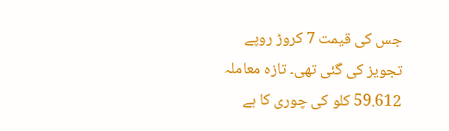جس کی قیمت 7 کروڑ روپے تجویز کی گئی تھی۔ تازہ معاملہ 59.612 کلو کی چوری کا ہے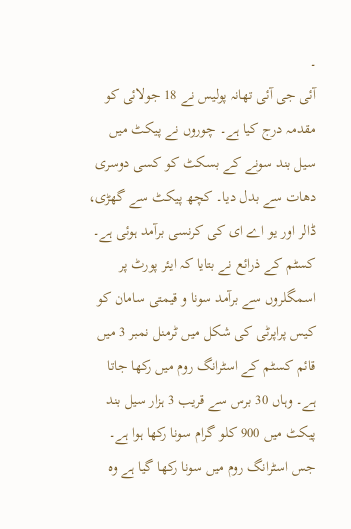۔
آئی جی آئی تھانہ پولیس نے 18 جولائی کو مقدمہ درج کیا ہے۔ چوروں نے پیکٹ میں سیل بند سونے کے بسکٹ کو کسی دوسری دھات سے بدل دیا۔ کچھ پیکٹ سے گھڑی، ڈالر اور یو اے ای کی کرنسی برآمد ہوئی ہے۔ کسٹم کے ذرائع نے بتایا کہ ایئر پورٹ پر اسمگلروں سے برآمد سونا و قیمتی سامان کو کیس پراپرٹی کی شکل میں ٹرمنل نمبر 3 میں قائم کسٹم کے اسٹرانگ روم میں رکھا جاتا ہے۔ وہاں 30 برس سے قریب 3 ہزار سیل بند پیکٹ میں 900 کلو گرام سونا رکھا ہوا ہے۔ جس اسٹرانگ روم میں سونا رکھا گیا ہے وہ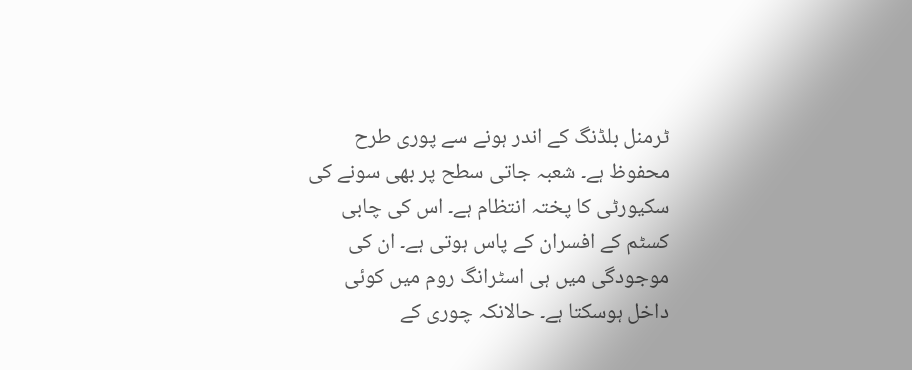ٹرمنل بلڈنگ کے اندر ہونے سے پوری طرح محفوظ ہے۔ شعبہ جاتی سطح پر بھی سونے کی سکیورٹی کا پختہ انتظام ہے۔ اس کی چابی کسٹم کے افسران کے پاس ہوتی ہے۔ ان کی موجودگی میں ہی اسٹرانگ روم میں کوئی داخل ہوسکتا ہے۔ حالانکہ چوری کے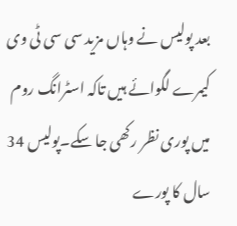بعد پولیس نے وہاں مزید سی سی ٹی وی کیمرے لگوائے ہیں تاکہ اسٹرانگ روم میں پوری نظر رکھی جا سکے۔پولیس 34 سال کا پورے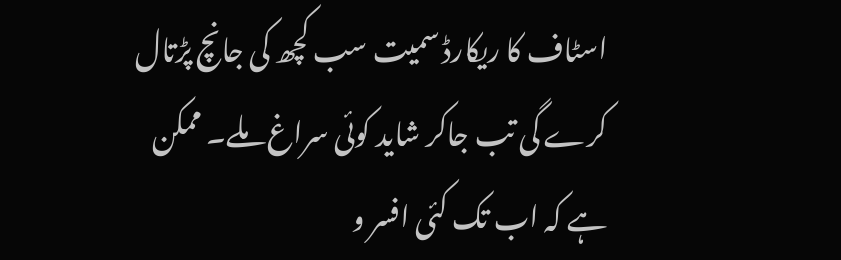اسٹاف کا ریکارڈ سمیت سب کچھ کی جانچ پڑتال کرے گی تب جاکر شاید کوئی سراغ ملے۔ ممکن ہے کہ اب تک کئی افسر و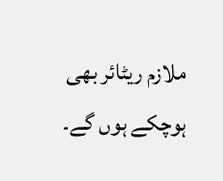ملازم ریٹائر بھی ہوچکے ہوں گے۔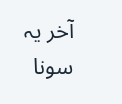آخر یہ سونا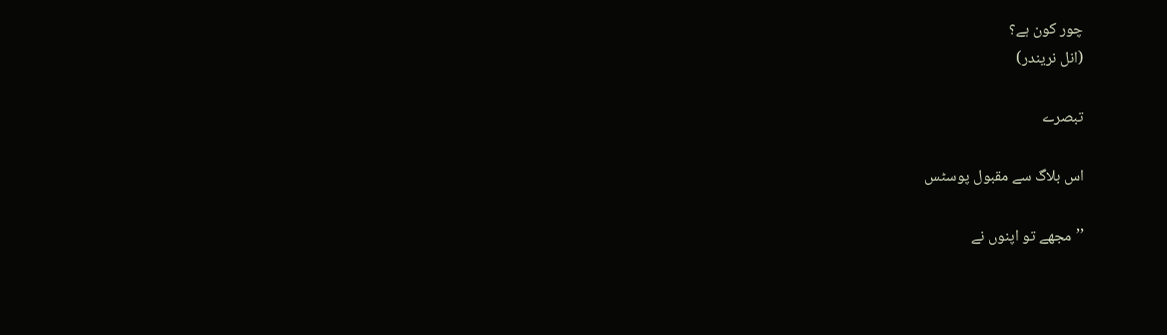چور کون ہے؟
(انل نریندر)

تبصرے

اس بلاگ سے مقبول پوسٹس

’’مجھے تو اپنوں نے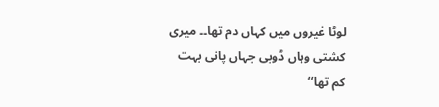لوٹا غیروں میں کہاں دم تھا۔۔ میری کشتی وہاں ڈوبی جہاں پانی بہت کم تھا‘‘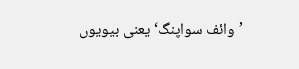’وائف سواپنگ‘ یعنی بیویوں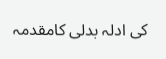کی ادلہ بدلی کامقدمہ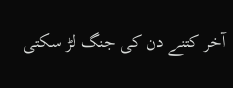آخر کتنے دن کی جنگ لڑ سکتی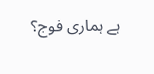ہے ہماری فوج؟